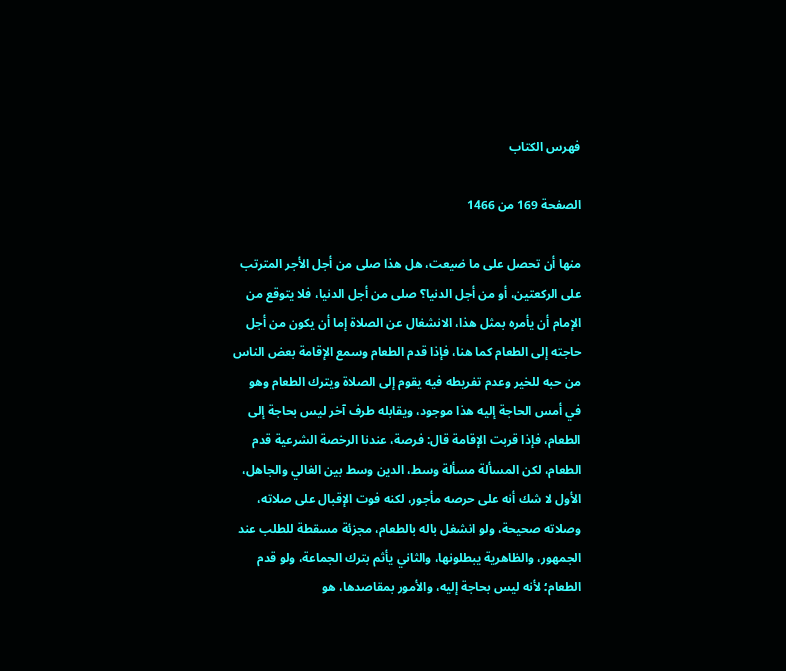فهرس الكتاب

الصفحة 169 من 1466

منها أن تحصل على ما ضيعت، هل هذا صلى من أجل الأجر المترتب على الركعتين، أو من أجل الدنيا؟ صلى من أجل الدنيا، فلا يتوقع من الإمام أن يأمره بمثل هذا، الانشغال عن الصلاة إما أن يكون من أجل حاجته إلى الطعام كما هنا، فإذا قدم الطعام وسمع الإقامة بعض الناس من حبه للخير وعدم تفريطه فيه يقوم إلى الصلاة ويترك الطعام وهو في أمس الحاجة إليه هذا موجود، ويقابله طرف آخر ليس بحاجة إلى الطعام، فإذا قربت الإقامة قال: فرصة، عندنا الرخصة الشرعية قدم الطعام، لكن المسألة مسألة وسط، الدين وسط بين الغالي والجاهل، الأول لا شك أنه على حرصه مأجور، لكنه فوت الإقبال على صلاته، وصلاته صحيحة، ولو انشغل باله بالطعام، مجزئة مسقطة للطلب عند الجمهور، والظاهرية يبطلونها، والثاني يأثم بترك الجماعة، ولو قدم الطعام؛ لأنه ليس بحاجة إليه، والأمور بمقاصدها، هو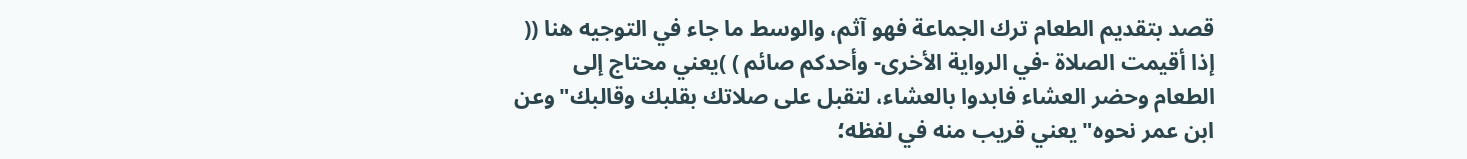قصد بتقديم الطعام ترك الجماعة فهو آثم، والوسط ما جاء في التوجيه هنا (( إذا أقيمت الصلاة -في الرواية الأخرى- وأحدكم صائم ) )يعني محتاج إلى الطعام وحضر العشاء فابدوا بالعشاء، لتقبل على صلاتك بقلبك وقالبك"وعن ابن عمر نحوه"يعني قريب منه في لفظه؛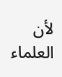لأن العلماء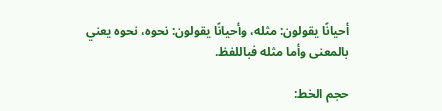أحيانًا يقولون: مثله، وأحيانًا يقولون: نحوه، نحوه يعني بالمعنى وأما مثله فباللفظ.

حجم الخط: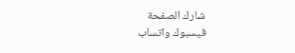شارك الصفحة
فيسبوك واتساب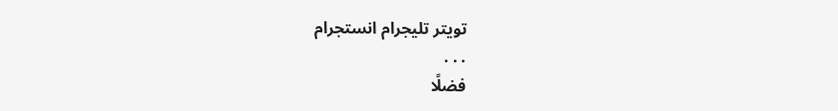تويتر تليجرام انستجرام
. . .
فضلًا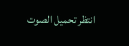انتظر تحميل الصوت